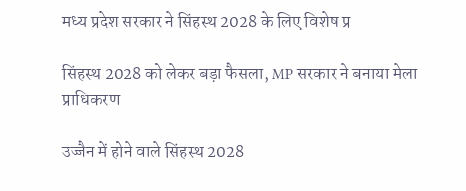मध्य प्रदेश सरकार ने सिंहस्थ 2028 के लिए विशेष प्र

सिंहस्थ 2028 को लेकर बड़ा फैसला, MP सरकार ने बनाया मेला प्राधिकरण

उज्जैन में होने वाले सिंहस्थ 2028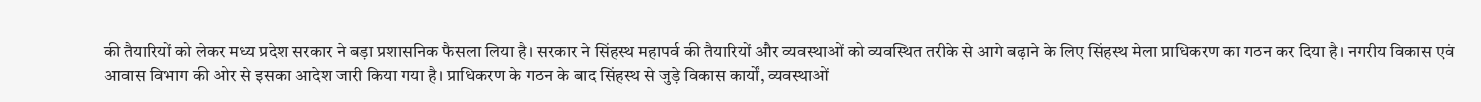की तैयारियों को लेकर मध्य प्रदेश सरकार ने बड़ा प्रशासनिक फैसला लिया है। सरकार ने सिंहस्थ महापर्व की तैयारियों और व्यवस्थाओं को व्यवस्थित तरीके से आगे बढ़ाने के लिए सिंहस्थ मेला प्राधिकरण का गठन कर दिया है। नगरीय विकास एवं आवास विभाग की ओर से इसका आदेश जारी किया गया है। प्राधिकरण के गठन के बाद सिंहस्थ से जुड़े विकास कार्यों, व्यवस्थाओं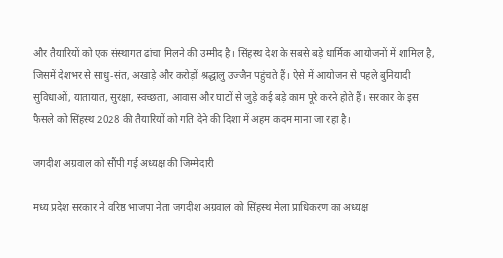और तैयारियों को एक संस्थागत ढांचा मिलने की उम्मीद है। सिंहस्थ देश के सबसे बड़े धार्मिक आयोजनों में शामिल है, जिसमें देशभर से साधु-संत, अखाड़े और करोड़ों श्रद्धालु उज्जैन पहुंचते हैं। ऐसे में आयोजन से पहले बुनियादी सुविधाओं, यातायात, सुरक्षा, स्वच्छता, आवास और घाटों से जुड़े कई बड़े काम पूरे करने होते हैं। सरकार के इस फैसले को सिंहस्थ 2028 की तैयारियों को गति देने की दिशा में अहम कदम माना जा रहा है।

जगदीश अग्रवाल को सौंपी गई अध्यक्ष की जिम्मेदारी

मध्य प्रदेश सरकार ने वरिष्ठ भाजपा नेता जगदीश अग्रवाल को सिंहस्थ मेला प्राधिकरण का अध्यक्ष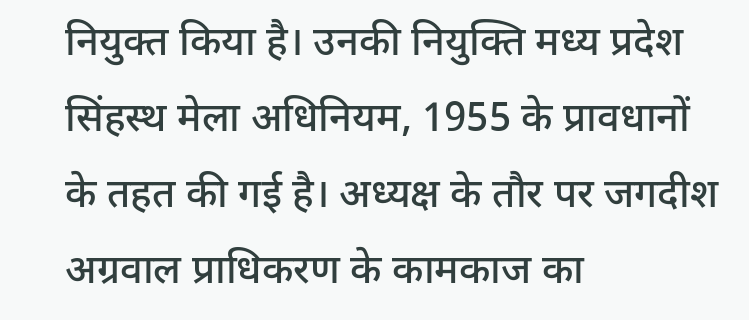नियुक्त किया है। उनकी नियुक्ति मध्य प्रदेश सिंहस्थ मेला अधिनियम, 1955 के प्रावधानों के तहत की गई है। अध्यक्ष के तौर पर जगदीश अग्रवाल प्राधिकरण के कामकाज का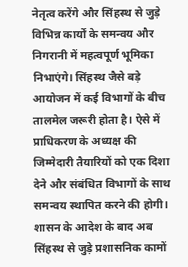नेतृत्व करेंगे और सिंहस्थ से जुड़े विभिन्न कार्यों के समन्वय और निगरानी में महत्वपूर्ण भूमिका निभाएंगे। सिंहस्थ जैसे बड़े आयोजन में कई विभागों के बीच तालमेल जरूरी होता है। ऐसे में प्राधिकरण के अध्यक्ष की जिम्मेदारी तैयारियों को एक दिशा देने और संबंधित विभागों के साथ समन्वय स्थापित करने की होगी। शासन के आदेश के बाद अब सिंहस्थ से जुड़े प्रशासनिक कामों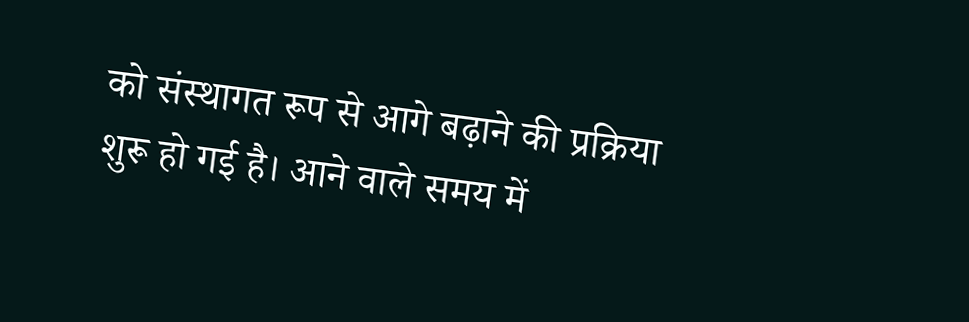को संस्थागत रूप से आगे बढ़ाने की प्रक्रिया शुरू हो गई है। आने वाले समय में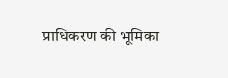प्राधिकरण की भूमिका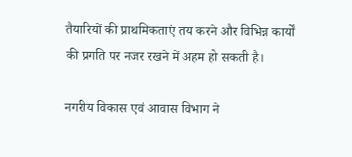तैयारियों की प्राथमिकताएं तय करने और विभिन्न कार्यों की प्रगति पर नजर रखने में अहम हो सकती है।

नगरीय विकास एवं आवास विभाग ने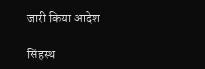जारी किया आदेश

सिंहस्थ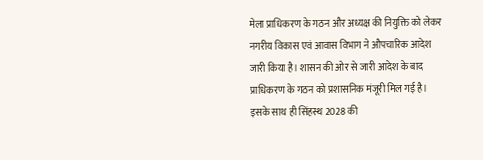मेला प्राधिकरण के गठन और अध्यक्ष की नियुक्ति को लेकर नगरीय विकास एवं आवास विभाग ने औपचारिक आदेश जारी किया है। शासन की ओर से जारी आदेश के बाद प्राधिकरण के गठन को प्रशासनिक मंजूरी मिल गई है। इसके साथ ही सिंहस्थ 2028 की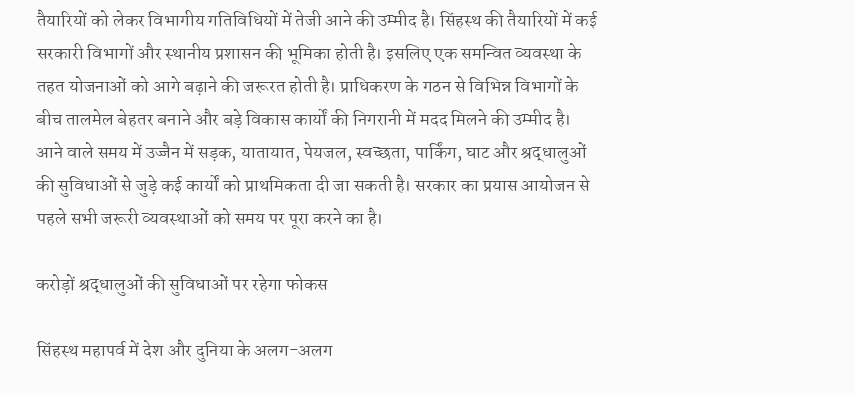तैयारियों को लेकर विभागीय गतिविधियों में तेजी आने की उम्मीद है। सिंहस्थ की तैयारियों में कई सरकारी विभागों और स्थानीय प्रशासन की भूमिका होती है। इसलिए एक समन्वित व्यवस्था के तहत योजनाओं को आगे बढ़ाने की जरूरत होती है। प्राधिकरण के गठन से विभिन्न विभागों के बीच तालमेल बेहतर बनाने और बड़े विकास कार्यों की निगरानी में मदद मिलने की उम्मीद है। आने वाले समय में उज्जैन में सड़क, यातायात, पेयजल, स्वच्छता, पार्किंग, घाट और श्रद्धालुओं की सुविधाओं से जुड़े कई कार्यों को प्राथमिकता दी जा सकती है। सरकार का प्रयास आयोजन से पहले सभी जरूरी व्यवस्थाओं को समय पर पूरा करने का है।

करोड़ों श्रद्धालुओं की सुविधाओं पर रहेगा फोकस

सिंहस्थ महापर्व में देश और दुनिया के अलग-अलग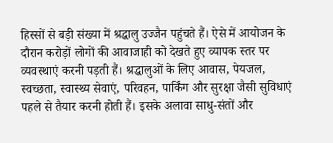हिस्सों से बड़ी संख्या में श्रद्धालु उज्जैन पहुंचते हैं। ऐसे में आयोजन के दौरान करोड़ों लोगों की आवाजाही को देखते हुए व्यापक स्तर पर व्यवस्थाएं करनी पड़ती हैं। श्रद्धालुओं के लिए आवास, पेयजल, स्वच्छता, स्वास्थ्य सेवाएं, परिवहन, पार्किंग और सुरक्षा जैसी सुविधाएं पहले से तैयार करनी होती हैं। इसके अलावा साधु-संतों और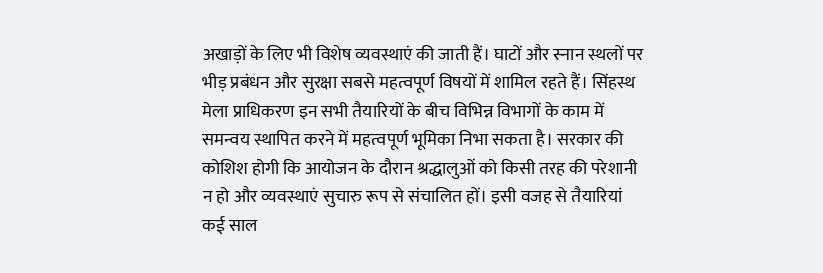अखाड़ों के लिए भी विशेष व्यवस्थाएं की जाती हैं। घाटों और स्नान स्थलों पर भीड़ प्रबंधन और सुरक्षा सबसे महत्वपूर्ण विषयों में शामिल रहते हैं। सिंहस्थ मेला प्राधिकरण इन सभी तैयारियों के बीच विभिन्न विभागों के काम में समन्वय स्थापित करने में महत्वपूर्ण भूमिका निभा सकता है। सरकार की कोशिश होगी कि आयोजन के दौरान श्रद्धालुओं को किसी तरह की परेशानी न हो और व्यवस्थाएं सुचारु रूप से संचालित हों। इसी वजह से तैयारियां कई साल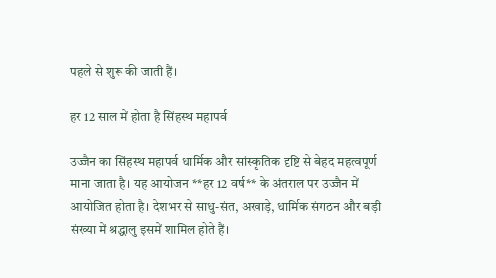पहले से शुरू की जाती हैं।

हर 12 साल में होता है सिंहस्थ महापर्व

उज्जैन का सिंहस्थ महापर्व धार्मिक और सांस्कृतिक दृष्टि से बेहद महत्वपूर्ण माना जाता है। यह आयोजन **हर 12 वर्ष** के अंतराल पर उज्जैन में आयोजित होता है। देशभर से साधु-संत, अखाड़े, धार्मिक संगठन और बड़ी संख्या में श्रद्धालु इसमें शामिल होते हैं।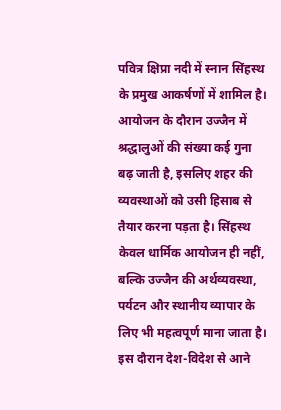पवित्र क्षिप्रा नदी में स्नान सिंहस्थ के प्रमुख आकर्षणों में शामिल है। आयोजन के दौरान उज्जैन में श्रद्धालुओं की संख्या कई गुना बढ़ जाती है, इसलिए शहर की व्यवस्थाओं को उसी हिसाब से तैयार करना पड़ता है। सिंहस्थ केवल धार्मिक आयोजन ही नहीं, बल्कि उज्जैन की अर्थव्यवस्था, पर्यटन और स्थानीय व्यापार के लिए भी महत्वपूर्ण माना जाता है। इस दौरान देश-विदेश से आने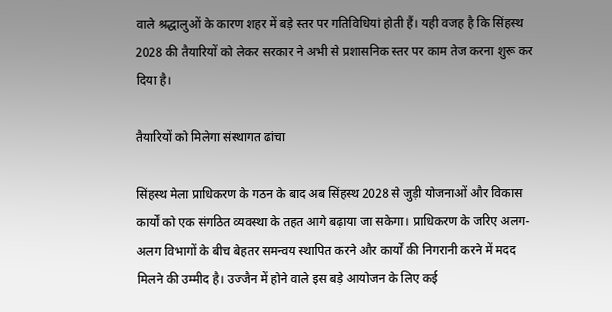वाले श्रद्धालुओं के कारण शहर में बड़े स्तर पर गतिविधियां होती हैं। यही वजह है कि सिंहस्थ 2028 की तैयारियों को लेकर सरकार ने अभी से प्रशासनिक स्तर पर काम तेज करना शुरू कर दिया है।

तैयारियों को मिलेगा संस्थागत ढांचा

सिंहस्थ मेला प्राधिकरण के गठन के बाद अब सिंहस्थ 2028 से जुड़ी योजनाओं और विकास कार्यों को एक संगठित व्यवस्था के तहत आगे बढ़ाया जा सकेगा। प्राधिकरण के जरिए अलग-अलग विभागों के बीच बेहतर समन्वय स्थापित करने और कार्यों की निगरानी करने में मदद मिलने की उम्मीद है। उज्जैन में होने वाले इस बड़े आयोजन के लिए कई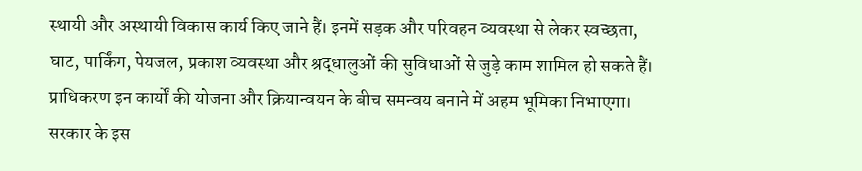स्थायी और अस्थायी विकास कार्य किए जाने हैं। इनमें सड़क और परिवहन व्यवस्था से लेकर स्वच्छता, घाट, पार्किंग, पेयजल, प्रकाश व्यवस्था और श्रद्धालुओं की सुविधाओं से जुड़े काम शामिल हो सकते हैं। प्राधिकरण इन कार्यों की योजना और क्रियान्वयन के बीच समन्वय बनाने में अहम भूमिका निभाएगा। सरकार के इस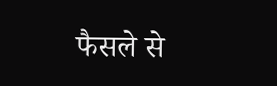फैसले से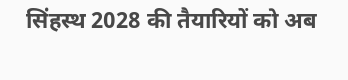सिंहस्थ 2028 की तैयारियों को अब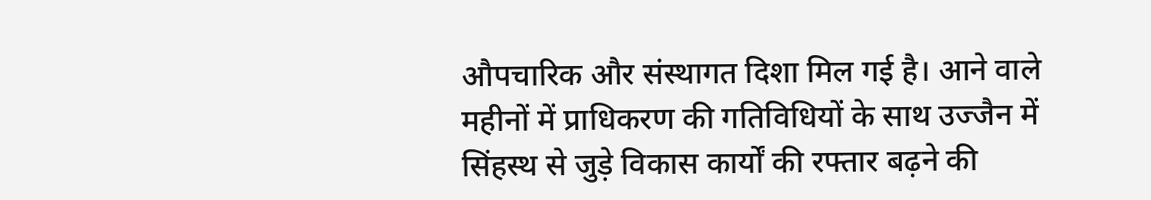औपचारिक और संस्थागत दिशा मिल गई है। आने वाले महीनों में प्राधिकरण की गतिविधियों के साथ उज्जैन में सिंहस्थ से जुड़े विकास कार्यों की रफ्तार बढ़ने की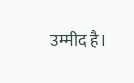उम्मीद है।